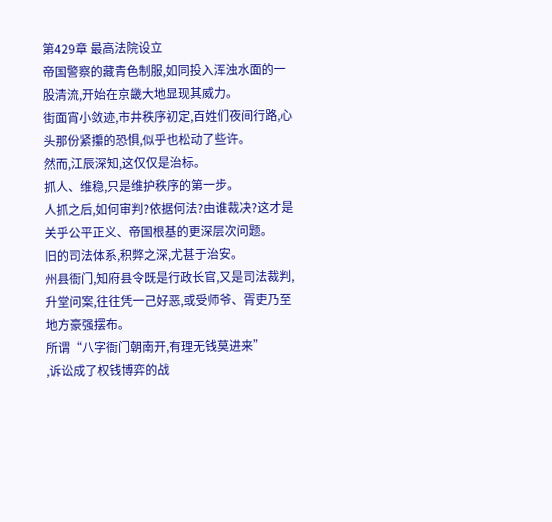第429章 最高法院设立
帝国警察的藏青色制服,如同投入浑浊水面的一股清流,开始在京畿大地显现其威力。
街面宵小敛迹,市井秩序初定,百姓们夜间行路,心头那份紧攥的恐惧,似乎也松动了些许。
然而,江辰深知,这仅仅是治标。
抓人、维稳,只是维护秩序的第一步。
人抓之后,如何审判?依据何法?由谁裁决?这才是关乎公平正义、帝国根基的更深层次问题。
旧的司法体系,积弊之深,尤甚于治安。
州县衙门,知府县令既是行政长官,又是司法裁判,升堂问案,往往凭一己好恶,或受师爷、胥吏乃至地方豪强摆布。
所谓“八字衙门朝南开,有理无钱莫进来”
,诉讼成了权钱博弈的战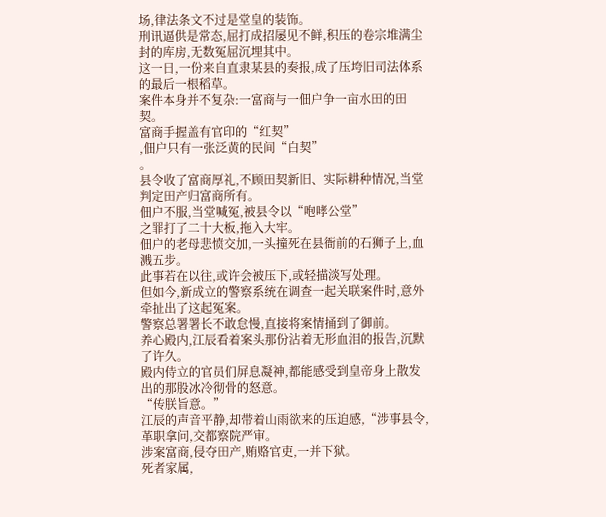场,律法条文不过是堂皇的装饰。
刑讯逼供是常态,屈打成招屡见不鲜,积压的卷宗堆满尘封的库房,无数冤屈沉埋其中。
这一日,一份来自直隶某县的奏报,成了压垮旧司法体系的最后一根稻草。
案件本身并不复杂:一富商与一佃户争一亩水田的田契。
富商手握盖有官印的“红契”
,佃户只有一张泛黄的民间“白契”
。
县令收了富商厚礼,不顾田契新旧、实际耕种情况,当堂判定田产归富商所有。
佃户不服,当堂喊冤,被县令以“咆哮公堂”
之罪打了二十大板,拖入大牢。
佃户的老母悲愤交加,一头撞死在县衙前的石狮子上,血溅五步。
此事若在以往,或许会被压下,或轻描淡写处理。
但如今,新成立的警察系统在调查一起关联案件时,意外牵扯出了这起冤案。
警察总署署长不敢怠慢,直接将案情捅到了御前。
养心殿内,江辰看着案头那份沾着无形血泪的报告,沉默了许久。
殿内侍立的官员们屏息凝神,都能感受到皇帝身上散发出的那股冰冷彻骨的怒意。
“传朕旨意。”
江辰的声音平静,却带着山雨欲来的压迫感,“涉事县令,革职拿问,交都察院严审。
涉案富商,侵夺田产,贿赂官吏,一并下狱。
死者家属,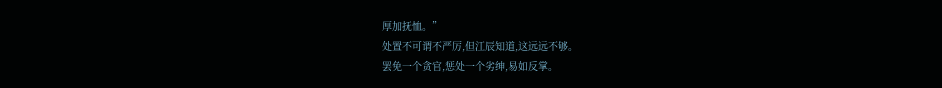厚加抚恤。”
处置不可谓不严厉,但江辰知道,这远远不够。
罢免一个贪官,惩处一个劣绅,易如反掌。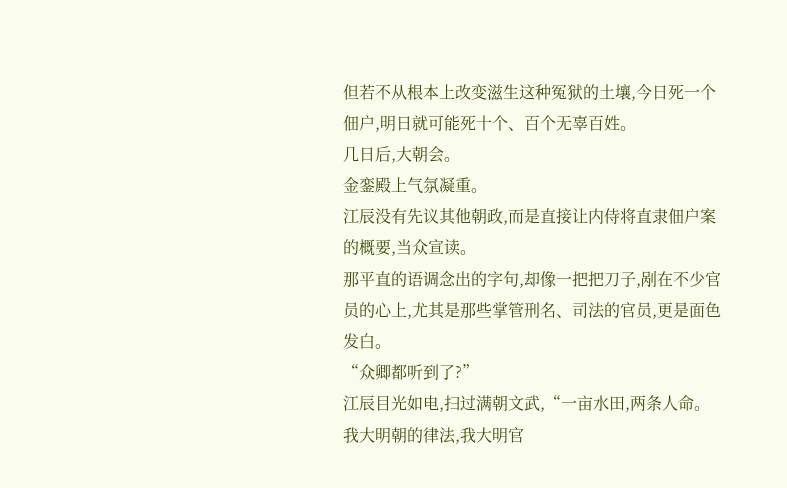但若不从根本上改变滋生这种冤狱的土壤,今日死一个佃户,明日就可能死十个、百个无辜百姓。
几日后,大朝会。
金銮殿上气氛凝重。
江辰没有先议其他朝政,而是直接让内侍将直隶佃户案的概要,当众宣读。
那平直的语调念出的字句,却像一把把刀子,剐在不少官员的心上,尤其是那些掌管刑名、司法的官员,更是面色发白。
“众卿都听到了?”
江辰目光如电,扫过满朝文武,“一亩水田,两条人命。
我大明朝的律法,我大明官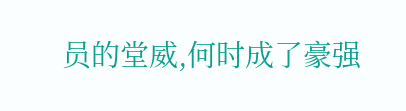员的堂威,何时成了豪强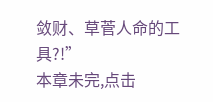敛财、草菅人命的工具?!”
本章未完,点击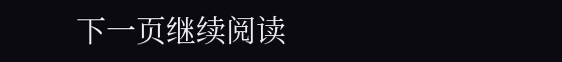下一页继续阅读